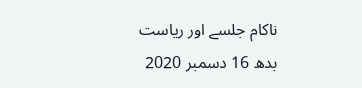ناکام جلسے اور ریاست
بدھ 16 دسمبر 2020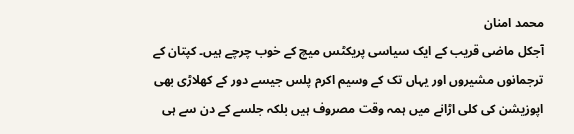محمد امنان
آجکل ماضی قریب کے ایک سیاسی پریکٹس میچ کے خوب چرچے ہیں۔ کپتان کے ترجمانوں مشیروں اور یہاں تک کے وسیم اکرم پلس جیسے دور کے کھلاڑی بھی اپوزیشن کی کلی اڑانے میں ہمہ وقت مصروف ہیں بلکہ جلسے کے دن سے ہی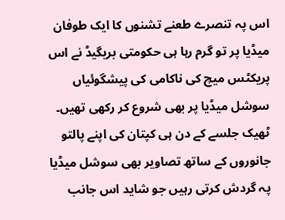اس پہ تنصرے طعنے تشنوں کا ایک طوفان میڈیا پر تو گرم رہا ہی حکومتی بریگیڈ نے اس پریکٹس میچ کی ناکامی کی پیشگوئیاں سوشل میڈیا پر بھی شروع کر رکھی تھیں۔
ٹھیک جلسے کے دن ہی کپتان کی اپنے پالتو جانوروں کے ساتھ تصاویر بھی سوشل میڈیا پہ گردش کرتی رہیں جو شاید اس جانب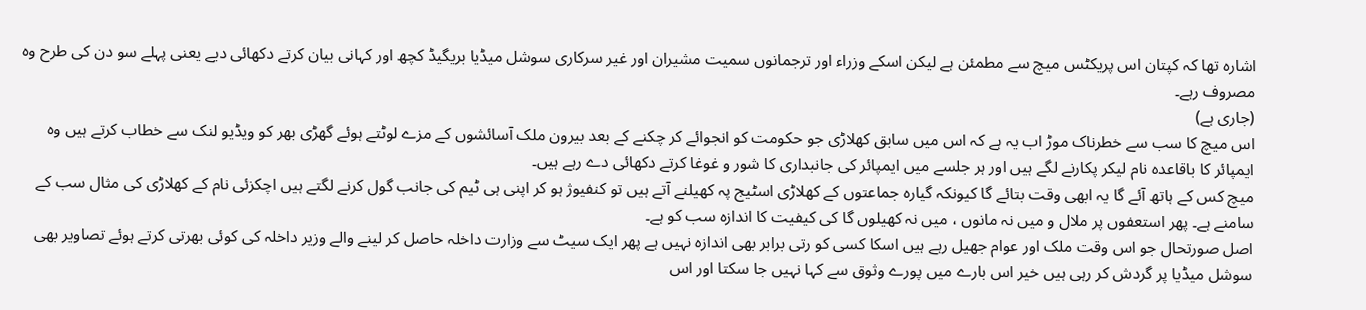اشارہ تھا کہ کپتان اس پریکٹس میچ سے مطمئن ہے لیکن اسکے وزراء اور ترجمانوں سمیت مشیران اور غیر سرکاری سوشل میڈیا بریگیڈ کچھ اور کہانی بیان کرتے دکھائی دیے یعنی پہلے سو دن کی طرح وہ مصروف رہے۔
(جاری ہے)
اس میچ کا سب سے خطرناک موڑ اب یہ ہے کہ اس میں سابق کھلاڑی جو حکومت کو انجوائے کر چکنے کے بعد بیرون ملک آسائشوں کے مزے لوٹتے ہوئے گھڑی بھر کو ویڈیو لنک سے خطاب کرتے ہیں وہ ایمپائر کا باقاعدہ نام لیکر پکارنے لگے ہیں اور ہر جلسے میں ایمپائر کی جانبداری کا شور و غوغا کرتے دکھائی دے رہے ہیں۔
میچ کس کے ہاتھ آئے گا یہ ابھی وقت بتائے گا کیونکہ گیارہ جماعتوں کے کھلاڑی اسٹیج پہ کھیلنے آتے ہیں تو کنفیوژ ہو کر اپنی ہی ٹیم کی جانب گول کرنے لگتے ہیں اچکزئی نام کے کھلاڑی کی مثال سب کے سامنے ہے۔ پھر استعفوں پر ملال و میں نہ مانوں ، میں نہ کھیلوں گا کی کیفیت کا اندازہ سب کو ہے۔
اصل صورتحال جو اس وقت ملک اور عوام جھیل رہے ہیں اسکا کسی کو رتی برابر بھی اندازہ نہیں ہے پھر ایک سیٹ سے وزارت داخلہ حاصل کر لینے والے وزیر داخلہ کی کوئی بھرتی کرتے ہوئے تصاویر بھی سوشل میڈیا پر گردش کر رہی ہیں خیر اس بارے میں پورے وثوق سے کہا نہیں جا سکتا اور اس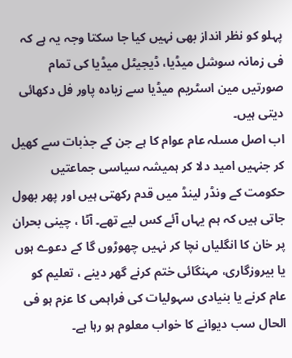پہلو کو نظر انداز بھی نہیں کیا جا سکتا وجہ یہ ہے کہ فی زمانہ سوشل میڈیا، ڈیجیٹل میڈیا کی تمام صورتیں مین اسٹریم میڈیا سے زیادہ پاور فل دکھائی دیتی ہیں۔
اب اصل مسلہ عام عوام کا ہے جن کے جذبات سے کھیل کر جنہیں امید دلا کر ہمیشہ سیاسی جماعتیں حکومت کے ونڈر لینڈ میں قدم رکھتی ہیں اور پھر بھول جاتی ہیں کہ ہم یہاں آئے کس لیے تھے۔ آٹا ، چینی بحران پر خان کا انگلیاں نچا کر نہیں چھوڑوں گا کے دعوے ہوں یا بیروزگاری، مہنگائی ختم کرنے گھر دینے ، تعلیم کو عام کرنے یا بنیادی سہولیات کی فراہمی کا عزم ہو فی الحال سب دیوانے کا خواب معلوم ہو رہا ہے۔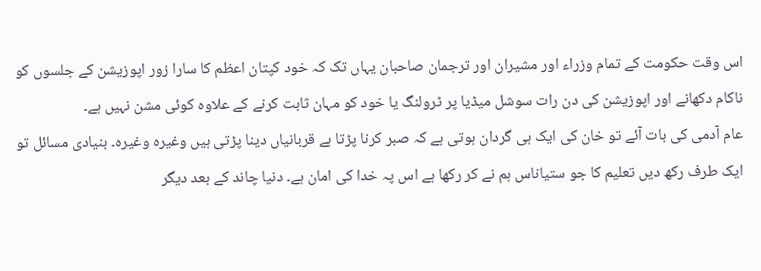اس وقت حکومت کے تمام وزراء اور مشیران اور ترجمان صاحبان یہاں تک کہ خود کپتان اعظم کا سارا زور اپوزیشن کے جلسوں کو ناکام دکھانے اور اپوزیشن کی دن رات سوشل میڈیا پر ٹرولنگ یا خود کو مہان ثابت کرنے کے علاوہ کوئی مشن نہیں ہے۔
عام آدمی کی بات آئے تو خان کی ایک ہی گردان ہوتی ہے کہ صبر کرنا پڑتا ہے قربانیاں دینا پڑتی ہیں وغیرہ وغیرہ۔ بنیادی مسائل تو ایک طرف رکھ دیں تعلیم کا جو ستیاناس ہم نے کر رکھا ہے اس پہ خدا کی امان ہے۔ دنیا چاند کے بعد دیگر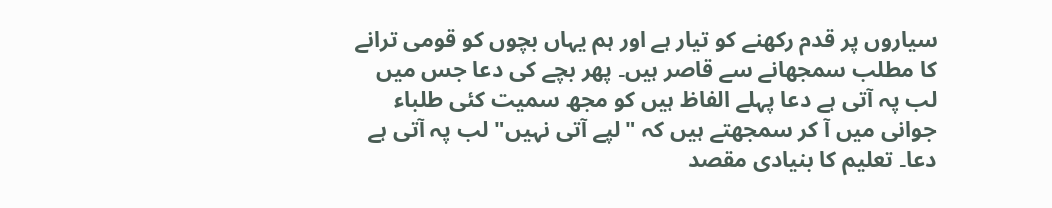سیاروں پر قدم رکھنے کو تیار ہے اور ہم یہاں بچوں کو قومی ترانے کا مطلب سمجھانے سے قاصر ہیں۔ پھر بچے کی دعا جس میں لب پہ آتی ہے دعا پہلے الفاظ ہیں کو مجھ سمیت کئی طلباء جوانی میں آ کر سمجھتے ہیں کہ "لپے آتی نہیں" لب پہ آتی ہے دعا۔ تعلیم کا بنیادی مقصد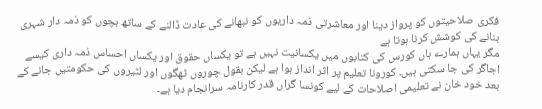فکری صلاحیتوں کو پرواز دینا اور معاشرتی ذمہ داریوں کو نبھانے کی عادت ڈالنے کے ساتھ بچوں کو ذمہ دار شہری بنانے کی کوشش کرنا ہوتا ہے
مگر یہاں ہمارے ہاں کورس کی کتابوں میں یکسانیت نہیں ہے تو یکساں حقوق اور یکساں احساس ذمہ داری کیسے اجاگر کی جا سکتی ہیں۔ کورونا تعلیم پر اثر انداز ہوا ہے لیکن بقول چوروں ٹھگوں اور لٹیروں کی حکومتیں جانے کے بعد خود خان نے تعلیمی اصلاحات کے لیے کونسا گراں قدر کارنامہ سرانجام دیا ہے۔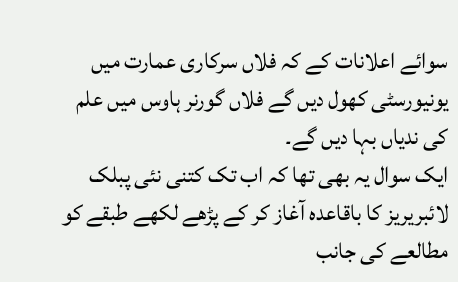سوائے اعلانات کے کہ فلاں سرکاری عمارت میں یونیورسٹی کھول دیں گے فلاں گورنر ہاوس میں علم کی ندیاں بہا دیں گے۔
ایک سوال یہ بھی تھا کہ اب تک کتنی نئی پبلک لائبریریز کا باقاعدہ آغاز کر کے پڑھے لکھے طبقے کو مطالعے کی جانب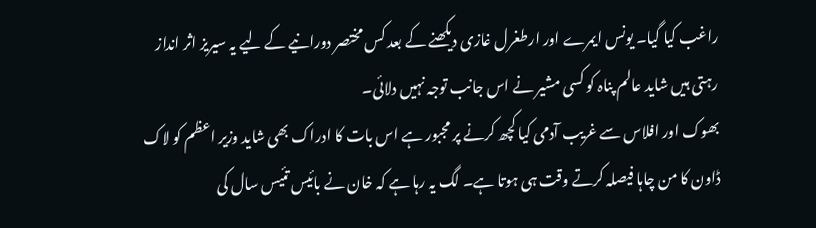راغب کیا گیا۔ یونس ایمرے اور ارطغرل غازی دیکھنے کے بعد کس مختصر دورانیے کے لیے یہ سیریز اثر انداز رہتی ہیں شاید عالم پناہ کو کسی مشیر نے اس جانب توجہ نہیں دلائی۔
بھوک اور افلاس سے غریب آدمی کیا کچھ کرنے پر مجبور ہے اس بات کا ادراک بھی شاید وزیر اعظم کو لاک ڈاون کا من چاہا فیصلہ کرتے وقت ہی ہوتا ہے۔ لگ یہ رہا ہے کہ خان نے بائیس تئیس سال کی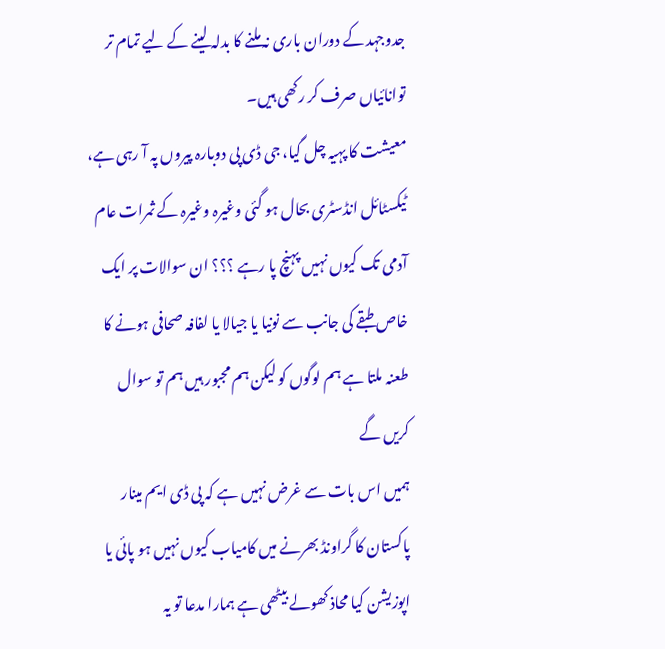جدوجہد کے دوران باری نہ ملنے کا بدلہ لینے کے لیے تمام تر توانائیاں صرف کر رکھی ہیں۔
معیشت کا پہیہ چل گیا، جی ڈی پی دوبارہ پیروں پہ آ رہی ہے، ٹیکسٹائل انڈسٹری بحال ہو گئی وغیرہ وغیرہ کے ثمرات عام آدمی تک کیوں نہیں پہنچ پا رہے ؟؟؟ ان سوالات پر ایک خاص طبقے کی جانب سے نونیا یا جیالا یا لفافہ صحافی ہونے کا طعنہ ملتا ہے ہم لوگوں کو لیکن ہم مجبور ہیں ہم تو سوال کریں گے
ہمیں اس بات سے غرض نہیں ہے کہ پی ڈی ایم مینار پاکستان کا گراونڈ بھرنے میں کامیاب کیوں نہیں ہو پائی یا اپوزیشن کیا محاذ کھولے بیٹھی ہے ہمارا مدعا تو یہ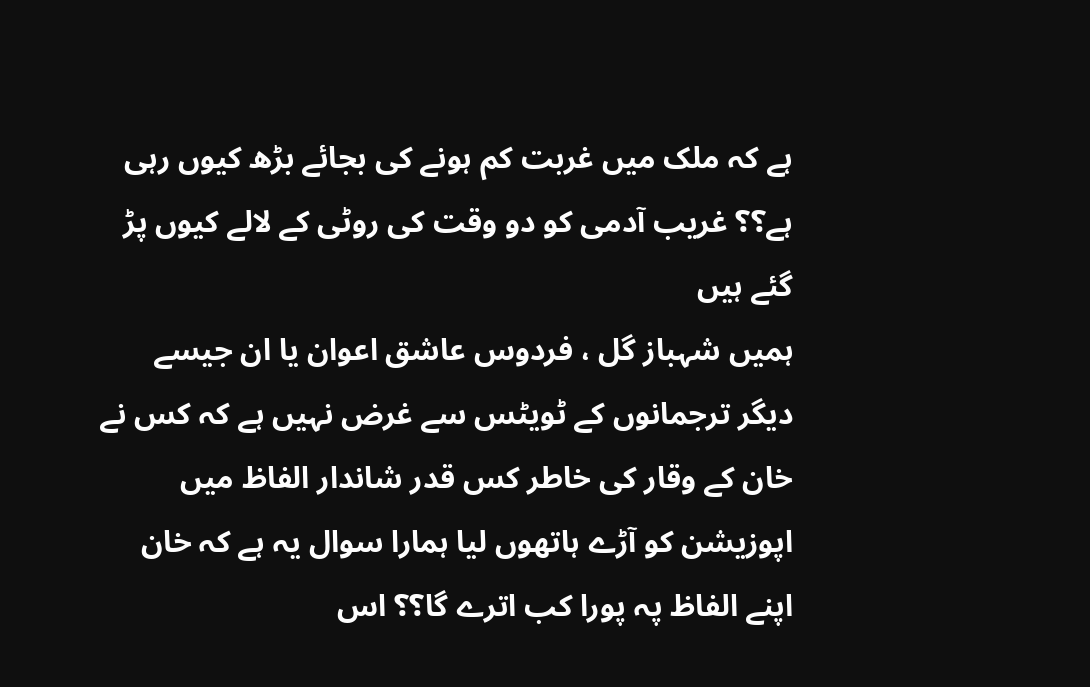ہے کہ ملک میں غربت کم ہونے کی بجائے بڑھ کیوں رہی ہے؟؟ غریب آدمی کو دو وقت کی روٹی کے لالے کیوں پڑ گئے ہیں
ہمیں شہباز گل ، فردوس عاشق اعوان یا ان جیسے دیگر ترجمانوں کے ٹویٹس سے غرض نہیں ہے کہ کس نے خان کے وقار کی خاطر کس قدر شاندار الفاظ میں اپوزیشن کو آڑے ہاتھوں لیا ہمارا سوال یہ ہے کہ خان اپنے الفاظ پہ پورا کب اترے گا؟؟ اس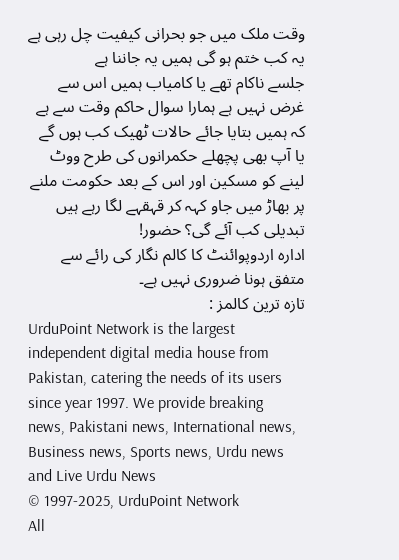وقت ملک میں جو بحرانی کیفیت چل رہی ہے یہ کب ختم ہو گی ہمیں یہ جاننا ہے
جلسے ناکام تھے یا کامیاب ہمیں اس سے غرض نہیں ہے ہمارا سوال حاکم وقت سے ہے کہ ہمیں بتایا جائے حالات ٹھیک کب ہوں گے
یا آپ بھی پچھلے حکمرانوں کی طرح ووٹ لینے کو مسکین اور اس کے بعد حکومت ملنے پر بھاڑ میں جاو کہہ کر قہقہے لگا رہے ہیں
تبدیلی کب آئے گی؟ حضور!
ادارہ اردوپوائنٹ کا کالم نگار کی رائے سے متفق ہونا ضروری نہیں ہے۔
تازہ ترین کالمز :
UrduPoint Network is the largest independent digital media house from Pakistan, catering the needs of its users since year 1997. We provide breaking news, Pakistani news, International news, Business news, Sports news, Urdu news and Live Urdu News
© 1997-2025, UrduPoint Network
All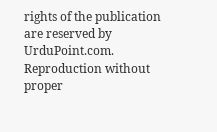rights of the publication are reserved by UrduPoint.com. Reproduction without proper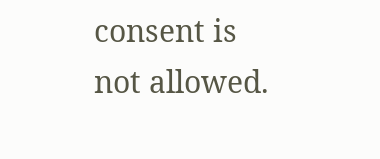consent is not allowed.